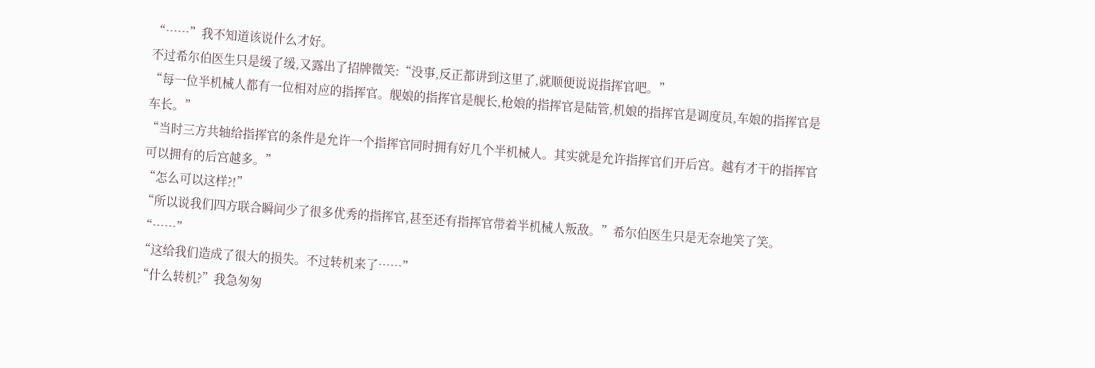“……”我不知道该说什么才好。
不过希尔伯医生只是缓了缓,又露出了招牌微笑:“没事,反正都讲到这里了,就顺便说说指挥官吧。”
“每一位半机械人都有一位相对应的指挥官。舰娘的指挥官是舰长,枪娘的指挥官是陆管,机娘的指挥官是调度员,车娘的指挥官是车长。”
“当时三方共轴给指挥官的条件是允许一个指挥官同时拥有好几个半机械人。其实就是允许指挥官们开后宫。越有才干的指挥官可以拥有的后宫越多。”
“怎么可以这样?!”
“所以说我们四方联合瞬间少了很多优秀的指挥官,甚至还有指挥官带着半机械人叛敌。”希尔伯医生只是无奈地笑了笑。
“……”
“这给我们造成了很大的损失。不过转机来了……”
“什么转机?”我急匆匆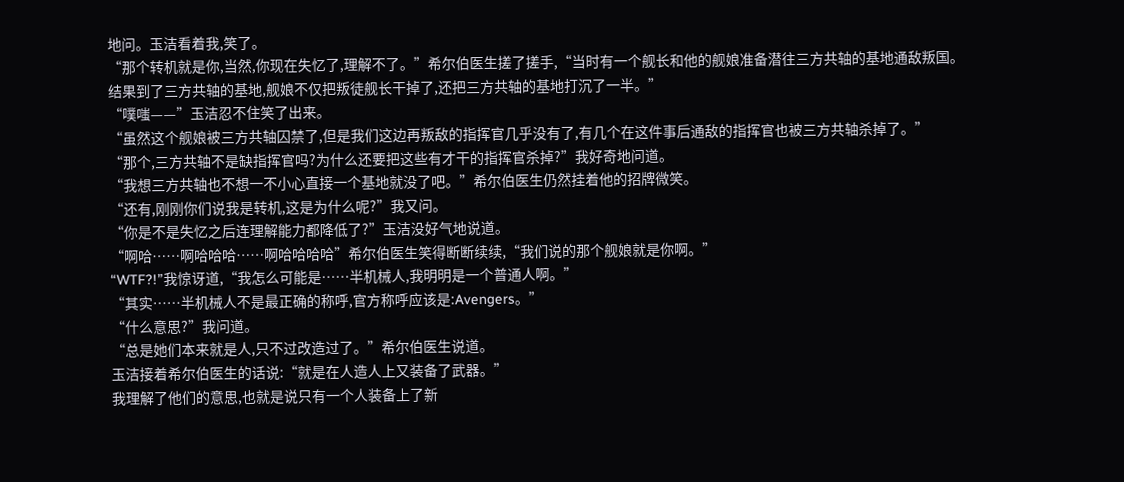地问。玉洁看着我,笑了。
“那个转机就是你,当然,你现在失忆了,理解不了。”希尔伯医生搓了搓手,“当时有一个舰长和他的舰娘准备潜往三方共轴的基地通敌叛国。结果到了三方共轴的基地,舰娘不仅把叛徒舰长干掉了,还把三方共轴的基地打沉了一半。”
“噗嗤——”玉洁忍不住笑了出来。
“虽然这个舰娘被三方共轴囚禁了,但是我们这边再叛敌的指挥官几乎没有了,有几个在这件事后通敌的指挥官也被三方共轴杀掉了。”
“那个,三方共轴不是缺指挥官吗?为什么还要把这些有才干的指挥官杀掉?”我好奇地问道。
“我想三方共轴也不想一不小心直接一个基地就没了吧。”希尔伯医生仍然挂着他的招牌微笑。
“还有,刚刚你们说我是转机,这是为什么呢?”我又问。
“你是不是失忆之后连理解能力都降低了?”玉洁没好气地说道。
“啊哈……啊哈哈哈……啊哈哈哈哈”希尔伯医生笑得断断续续,“我们说的那个舰娘就是你啊。”
“WTF?!”我惊讶道,“我怎么可能是……半机械人,我明明是一个普通人啊。”
“其实……半机械人不是最正确的称呼,官方称呼应该是:Avengers。”
“什么意思?”我问道。
“总是她们本来就是人,只不过改造过了。”希尔伯医生说道。
玉洁接着希尔伯医生的话说:“就是在人造人上又装备了武器。”
我理解了他们的意思,也就是说只有一个人装备上了新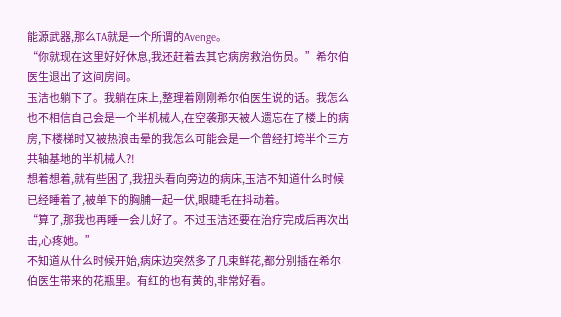能源武器,那么TA就是一个所谓的Avenge。
“你就现在这里好好休息,我还赶着去其它病房救治伤员。”希尔伯医生退出了这间房间。
玉洁也躺下了。我躺在床上,整理着刚刚希尔伯医生说的话。我怎么也不相信自己会是一个半机械人,在空袭那天被人遗忘在了楼上的病房,下楼梯时又被热浪击晕的我怎么可能会是一个曾经打垮半个三方共轴基地的半机械人?!
想着想着,就有些困了,我扭头看向旁边的病床,玉洁不知道什么时候已经睡着了,被单下的胸脯一起一伏,眼睫毛在抖动着。
“算了,那我也再睡一会儿好了。不过玉洁还要在治疗完成后再次出击,心疼她。”
不知道从什么时候开始,病床边突然多了几束鲜花,都分别插在希尔伯医生带来的花瓶里。有红的也有黄的,非常好看。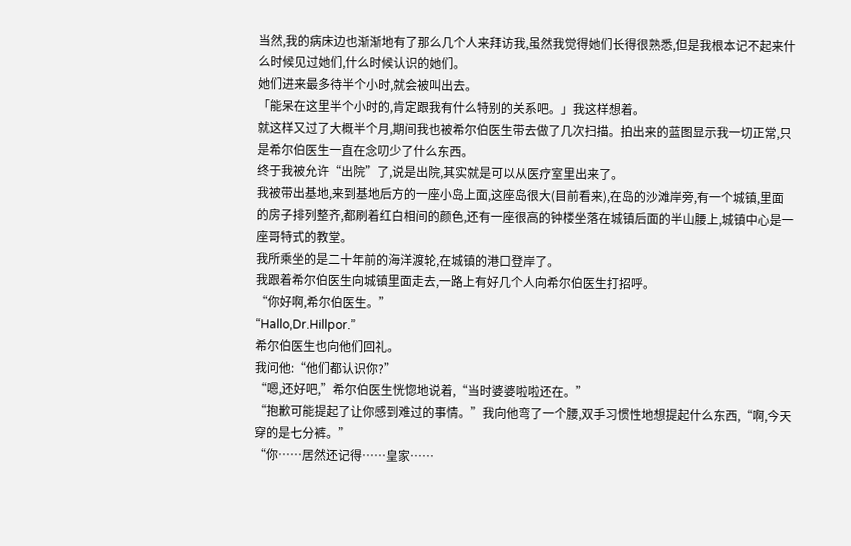当然,我的病床边也渐渐地有了那么几个人来拜访我,虽然我觉得她们长得很熟悉,但是我根本记不起来什么时候见过她们,什么时候认识的她们。
她们进来最多待半个小时,就会被叫出去。
「能呆在这里半个小时的,肯定跟我有什么特别的关系吧。」我这样想着。
就这样又过了大概半个月,期间我也被希尔伯医生带去做了几次扫描。拍出来的蓝图显示我一切正常,只是希尔伯医生一直在念叨少了什么东西。
终于我被允许“出院”了,说是出院,其实就是可以从医疗室里出来了。
我被带出基地,来到基地后方的一座小岛上面,这座岛很大(目前看来),在岛的沙滩岸旁,有一个城镇,里面的房子排列整齐,都刷着红白相间的颜色,还有一座很高的钟楼坐落在城镇后面的半山腰上,城镇中心是一座哥特式的教堂。
我所乘坐的是二十年前的海洋渡轮,在城镇的港口登岸了。
我跟着希尔伯医生向城镇里面走去,一路上有好几个人向希尔伯医生打招呼。
“你好啊,希尔伯医生。”
“Hallo,Dr.Hillpor.”
希尔伯医生也向他们回礼。
我问他:“他们都认识你?”
“嗯,还好吧,”希尔伯医生恍惚地说着,“当时婆婆啦啦还在。”
“抱歉可能提起了让你感到难过的事情。”我向他弯了一个腰,双手习惯性地想提起什么东西,“啊,今天穿的是七分裤。”
“你……居然还记得……皇家……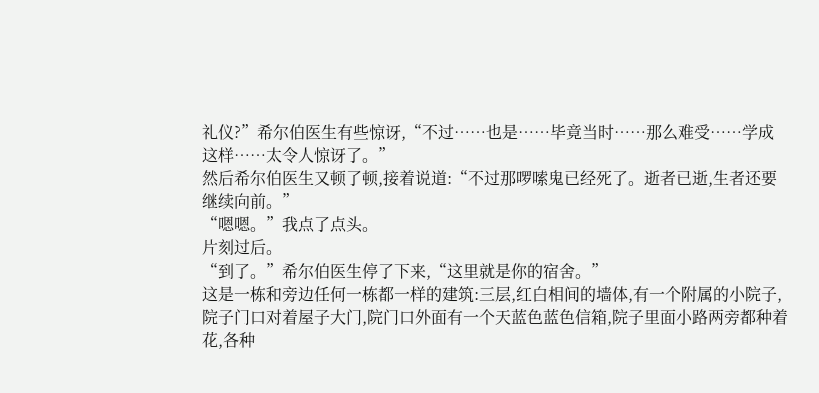礼仪?”希尔伯医生有些惊讶,“不过……也是……毕竟当时……那么难受……学成这样……太令人惊讶了。”
然后希尔伯医生又顿了顿,接着说道:“不过那啰嗦鬼已经死了。逝者已逝,生者还要继续向前。”
“嗯嗯。”我点了点头。
片刻过后。
“到了。”希尔伯医生停了下来,“这里就是你的宿舍。”
这是一栋和旁边任何一栋都一样的建筑:三层,红白相间的墙体,有一个附属的小院子,院子门口对着屋子大门,院门口外面有一个天蓝色蓝色信箱,院子里面小路两旁都种着花,各种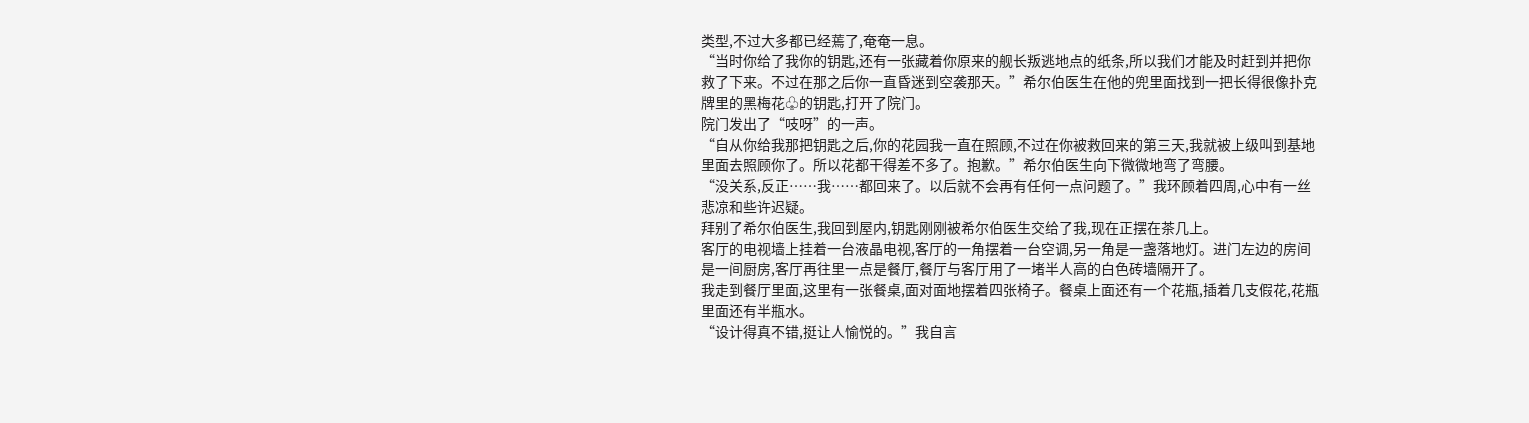类型,不过大多都已经蔫了,奄奄一息。
“当时你给了我你的钥匙,还有一张藏着你原来的舰长叛逃地点的纸条,所以我们才能及时赶到并把你救了下来。不过在那之后你一直昏迷到空袭那天。”希尔伯医生在他的兜里面找到一把长得很像扑克牌里的黑梅花♧的钥匙,打开了院门。
院门发出了“吱呀”的一声。
“自从你给我那把钥匙之后,你的花园我一直在照顾,不过在你被救回来的第三天,我就被上级叫到基地里面去照顾你了。所以花都干得差不多了。抱歉。”希尔伯医生向下微微地弯了弯腰。
“没关系,反正……我……都回来了。以后就不会再有任何一点问题了。”我环顾着四周,心中有一丝悲凉和些许迟疑。
拜别了希尔伯医生,我回到屋内,钥匙刚刚被希尔伯医生交给了我,现在正摆在茶几上。
客厅的电视墙上挂着一台液晶电视,客厅的一角摆着一台空调,另一角是一盏落地灯。进门左边的房间是一间厨房,客厅再往里一点是餐厅,餐厅与客厅用了一堵半人高的白色砖墙隔开了。
我走到餐厅里面,这里有一张餐桌,面对面地摆着四张椅子。餐桌上面还有一个花瓶,插着几支假花,花瓶里面还有半瓶水。
“设计得真不错,挺让人愉悦的。”我自言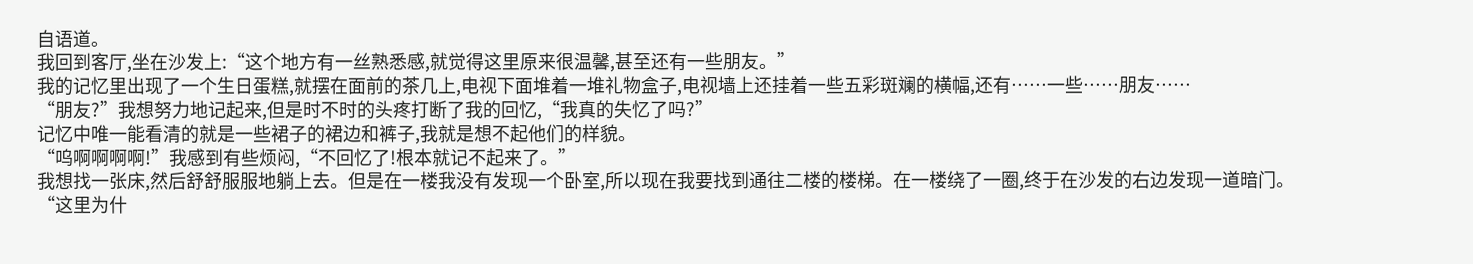自语道。
我回到客厅,坐在沙发上:“这个地方有一丝熟悉感,就觉得这里原来很温馨,甚至还有一些朋友。”
我的记忆里出现了一个生日蛋糕,就摆在面前的茶几上,电视下面堆着一堆礼物盒子,电视墙上还挂着一些五彩斑斓的横幅,还有……一些……朋友……
“朋友?”我想努力地记起来,但是时不时的头疼打断了我的回忆,“我真的失忆了吗?”
记忆中唯一能看清的就是一些裙子的裙边和裤子,我就是想不起他们的样貌。
“呜啊啊啊啊!”我感到有些烦闷,“不回忆了!根本就记不起来了。”
我想找一张床,然后舒舒服服地躺上去。但是在一楼我没有发现一个卧室,所以现在我要找到通往二楼的楼梯。在一楼绕了一圈,终于在沙发的右边发现一道暗门。
“这里为什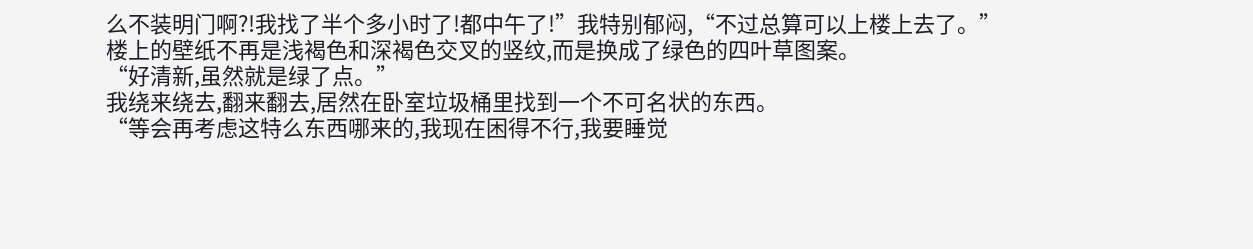么不装明门啊?!我找了半个多小时了!都中午了!”我特别郁闷,“不过总算可以上楼上去了。”
楼上的壁纸不再是浅褐色和深褐色交叉的竖纹,而是换成了绿色的四叶草图案。
“好清新,虽然就是绿了点。”
我绕来绕去,翻来翻去,居然在卧室垃圾桶里找到一个不可名状的东西。
“等会再考虑这特么东西哪来的,我现在困得不行,我要睡觉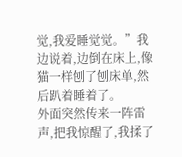觉,我爱睡觉觉。”我边说着,边倒在床上,像猫一样刨了刨床单,然后趴着睡着了。
外面突然传来一阵雷声,把我惊醒了,我揉了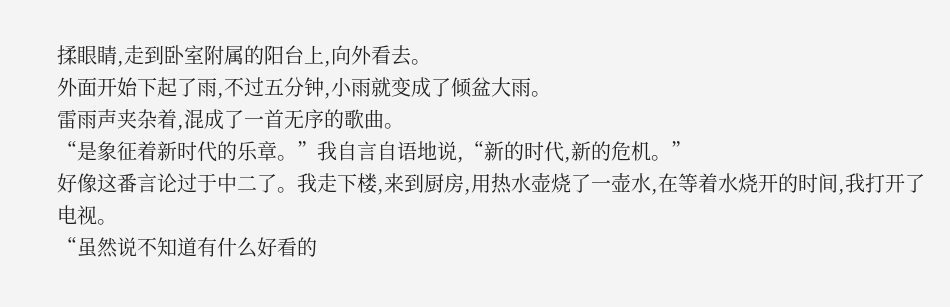揉眼睛,走到卧室附属的阳台上,向外看去。
外面开始下起了雨,不过五分钟,小雨就变成了倾盆大雨。
雷雨声夹杂着,混成了一首无序的歌曲。
“是象征着新时代的乐章。”我自言自语地说,“新的时代,新的危机。”
好像这番言论过于中二了。我走下楼,来到厨房,用热水壶烧了一壶水,在等着水烧开的时间,我打开了电视。
“虽然说不知道有什么好看的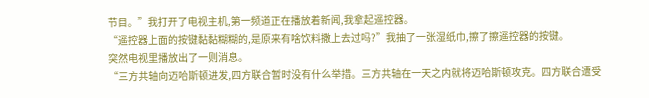节目。”我打开了电视主机,第一频道正在播放着新闻,我拿起遥控器。
“遥控器上面的按键黏黏糊糊的,是原来有啥饮料撒上去过吗?”我抽了一张湿纸巾,擦了擦遥控器的按键。
突然电视里播放出了一则消息。
“三方共轴向迈哈斯顿进发,四方联合暂时没有什么举措。三方共轴在一天之内就将迈哈斯顿攻克。四方联合遭受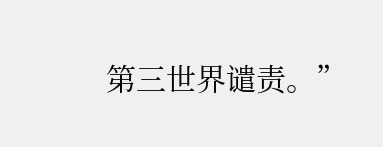第三世界谴责。”